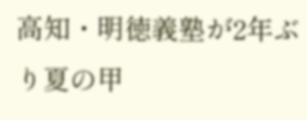高知・明徳義塾が2年ぶり夏の甲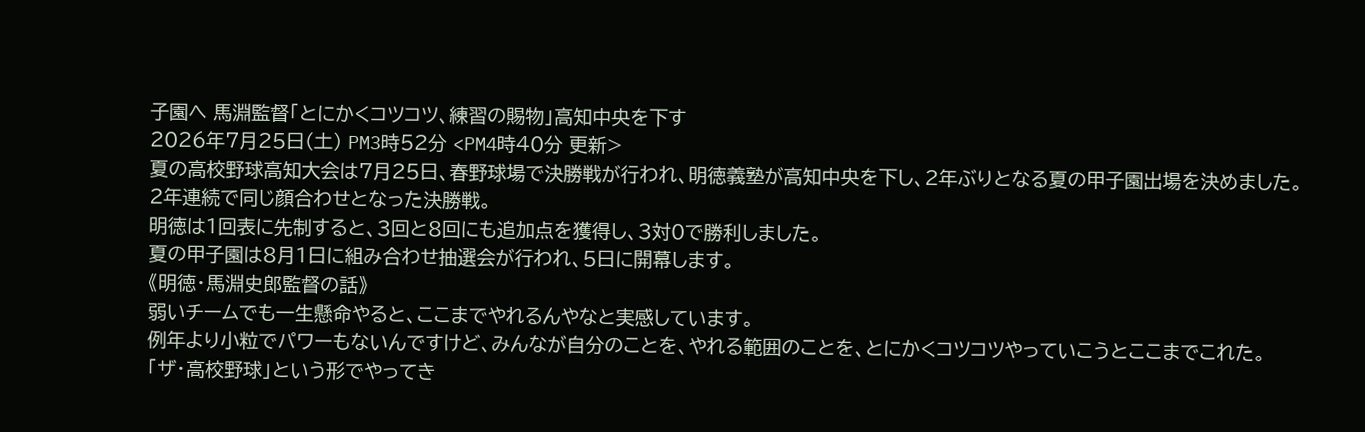子園へ 馬淵監督「とにかくコツコツ、練習の賜物」高知中央を下す
2026年7月25日(土) PM3時52分 <PM4時40分 更新>
夏の高校野球高知大会は7月25日、春野球場で決勝戦が行われ、明徳義塾が高知中央を下し、2年ぶりとなる夏の甲子園出場を決めました。
2年連続で同じ顔合わせとなった決勝戦。
明徳は1回表に先制すると、3回と8回にも追加点を獲得し、3対0で勝利しました。
夏の甲子園は8月1日に組み合わせ抽選会が行われ、5日に開幕します。
《明徳・馬淵史郎監督の話》
弱いチームでも一生懸命やると、ここまでやれるんやなと実感しています。
例年より小粒でパワーもないんですけど、みんなが自分のことを、やれる範囲のことを、とにかくコツコツやっていこうとここまでこれた。
「ザ・高校野球」という形でやってき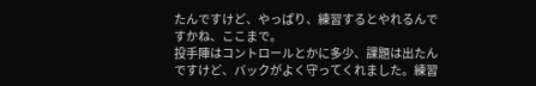たんですけど、やっぱり、練習するとやれるんですかね、ここまで。
投手陣はコントロールとかに多少、課題は出たんですけど、バックがよく守ってくれました。練習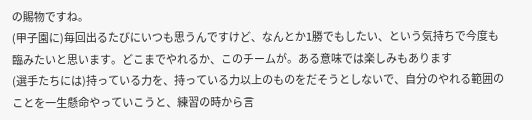の賜物ですね。
(甲子園に)毎回出るたびにいつも思うんですけど、なんとか1勝でもしたい、という気持ちで今度も臨みたいと思います。どこまでやれるか、このチームが。ある意味では楽しみもあります
(選手たちには)持っている力を、持っている力以上のものをだそうとしないで、自分のやれる範囲のことを一生懸命やっていこうと、練習の時から言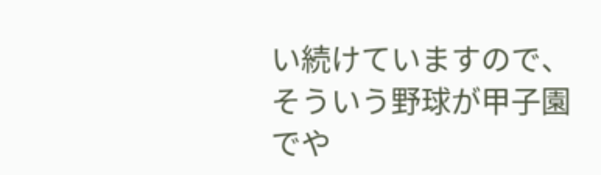い続けていますので、そういう野球が甲子園でや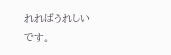れればうれしいです。